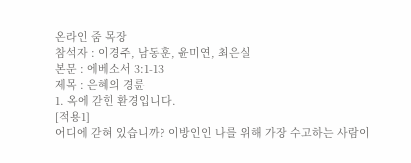온라인 줌 목장
참석자 : 이경주, 남동훈, 윤미연, 최은실
본문 : 에베소서 3:1-13
제목 : 은혜의 경륜
1. 옥에 갇힌 환경입니다.
[적용1]
어디에 갇혀 있습니까? 이방인인 나를 위해 가장 수고하는 사람이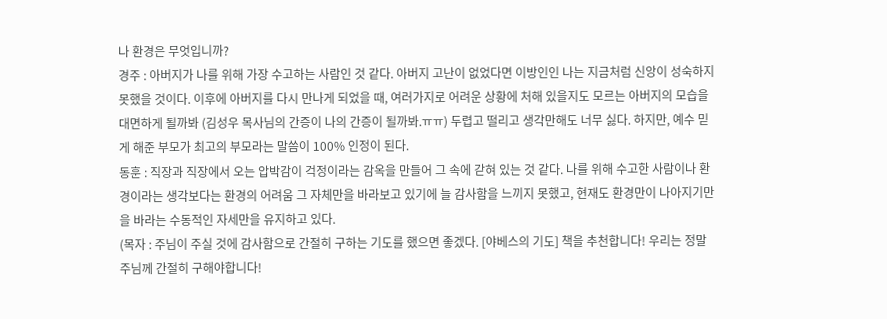나 환경은 무엇입니까?
경주 : 아버지가 나를 위해 가장 수고하는 사람인 것 같다. 아버지 고난이 없었다면 이방인인 나는 지금처럼 신앙이 성숙하지 못했을 것이다. 이후에 아버지를 다시 만나게 되었을 때, 여러가지로 어려운 상황에 처해 있을지도 모르는 아버지의 모습을 대면하게 될까봐 (김성우 목사님의 간증이 나의 간증이 될까봐.ㅠㅠ) 두렵고 떨리고 생각만해도 너무 싫다. 하지만, 예수 믿게 해준 부모가 최고의 부모라는 말씀이 100% 인정이 된다.
동훈 : 직장과 직장에서 오는 압박감이 걱정이라는 감옥을 만들어 그 속에 갇혀 있는 것 같다. 나를 위해 수고한 사람이나 환경이라는 생각보다는 환경의 어려움 그 자체만을 바라보고 있기에 늘 감사함을 느끼지 못했고, 현재도 환경만이 나아지기만을 바라는 수동적인 자세만을 유지하고 있다.
(목자 : 주님이 주실 것에 감사함으로 간절히 구하는 기도를 했으면 좋겠다. [야베스의 기도] 책을 추천합니다! 우리는 정말 주님께 간절히 구해야합니다!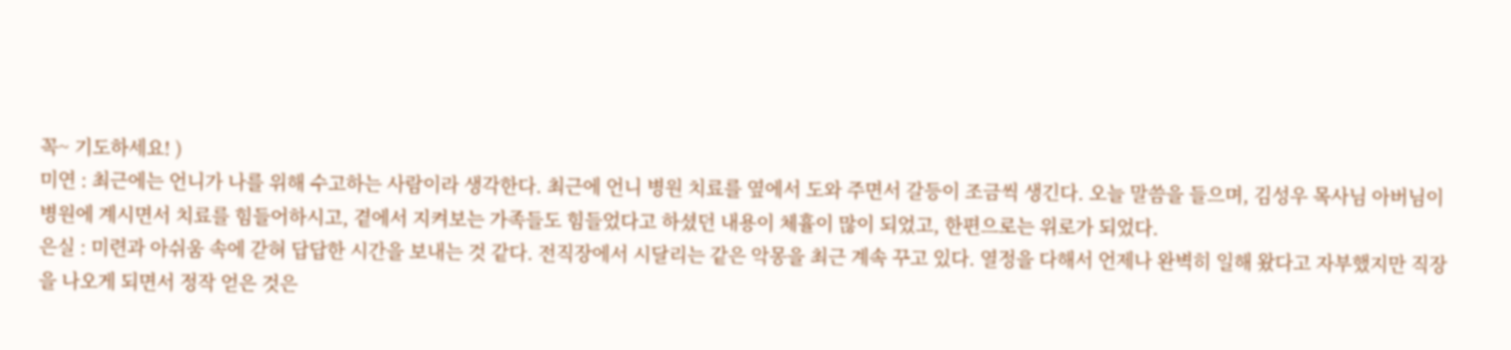꼭~ 기도하세요! )
미연 : 최근에는 언니가 나를 위해 수고하는 사람이라 생각한다. 최근에 언니 병원 치료를 옆에서 도와 주면서 갈등이 조금씩 생긴다. 오늘 말씀을 들으며, 김성우 목사님 아버님이 병원에 계시면서 치료를 힘들어하시고, 곁에서 지켜보는 가족들도 힘들었다고 하셨던 내용이 체휼이 많이 되었고, 한편으로는 위로가 되었다.
은실 : 미련과 아쉬움 속에 갇혀 답답한 시간을 보내는 것 같다. 전직장에서 시달리는 같은 악몽을 최근 계속 꾸고 있다. 열정을 다해서 언제나 완벽히 일해 왔다고 자부했지만 직장을 나오게 되면서 정작 얻은 것은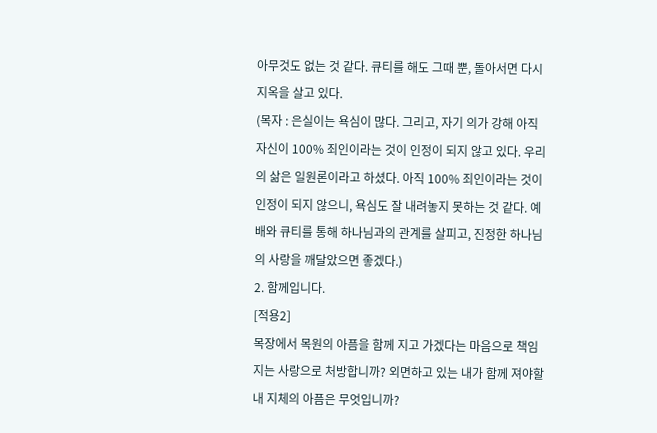아무것도 없는 것 같다. 큐티를 해도 그때 뿐, 돌아서면 다시 지옥을 살고 있다.
(목자 : 은실이는 욕심이 많다. 그리고, 자기 의가 강해 아직 자신이 100% 죄인이라는 것이 인정이 되지 않고 있다. 우리의 삶은 일원론이라고 하셨다. 아직 100% 죄인이라는 것이 인정이 되지 않으니, 욕심도 잘 내려놓지 못하는 것 같다. 예배와 큐티를 통해 하나님과의 관계를 살피고, 진정한 하나님의 사랑을 깨달았으면 좋겠다.)
2. 함께입니다.
[적용2]
목장에서 목원의 아픔을 함께 지고 가겠다는 마음으로 책임지는 사랑으로 처방합니까? 외면하고 있는 내가 함께 져야할 내 지체의 아픔은 무엇입니까?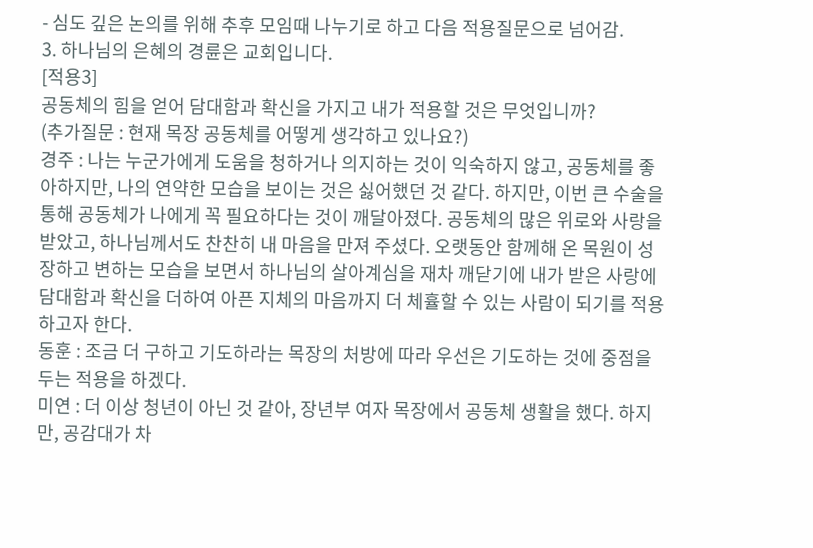- 심도 깊은 논의를 위해 추후 모임때 나누기로 하고 다음 적용질문으로 넘어감.
3. 하나님의 은혜의 경륜은 교회입니다.
[적용3]
공동체의 힘을 얻어 담대함과 확신을 가지고 내가 적용할 것은 무엇입니까?
(추가질문 : 현재 목장 공동체를 어떻게 생각하고 있나요?)
경주 : 나는 누군가에게 도움을 청하거나 의지하는 것이 익숙하지 않고, 공동체를 좋아하지만, 나의 연약한 모습을 보이는 것은 싫어했던 것 같다. 하지만, 이번 큰 수술을 통해 공동체가 나에게 꼭 필요하다는 것이 깨달아졌다. 공동체의 많은 위로와 사랑을 받았고, 하나님께서도 찬찬히 내 마음을 만져 주셨다. 오랫동안 함께해 온 목원이 성장하고 변하는 모습을 보면서 하나님의 살아계심을 재차 깨닫기에 내가 받은 사랑에 담대함과 확신을 더하여 아픈 지체의 마음까지 더 체휼할 수 있는 사람이 되기를 적용하고자 한다.
동훈 : 조금 더 구하고 기도하라는 목장의 처방에 따라 우선은 기도하는 것에 중점을 두는 적용을 하겠다.
미연 : 더 이상 청년이 아닌 것 같아, 장년부 여자 목장에서 공동체 생활을 했다. 하지만, 공감대가 차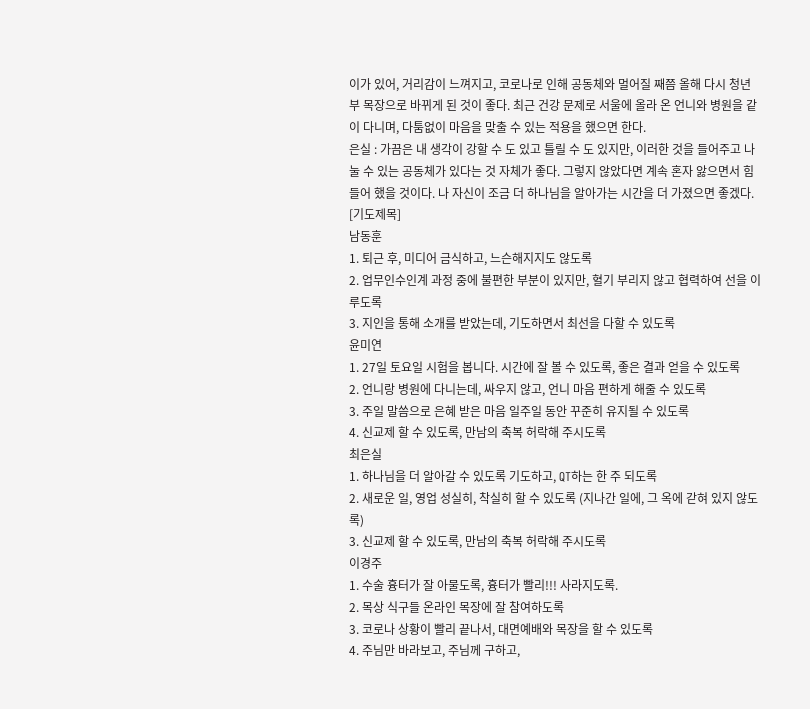이가 있어, 거리감이 느껴지고, 코로나로 인해 공동체와 멀어질 째쯤 올해 다시 청년부 목장으로 바뀌게 된 것이 좋다. 최근 건강 문제로 서울에 올라 온 언니와 병원을 같이 다니며, 다툼없이 마음을 맞출 수 있는 적용을 했으면 한다.
은실 : 가끔은 내 생각이 강할 수 도 있고 틀릴 수 도 있지만, 이러한 것을 들어주고 나눌 수 있는 공동체가 있다는 것 자체가 좋다. 그렇지 않았다면 계속 혼자 앓으면서 힘들어 했을 것이다. 나 자신이 조금 더 하나님을 알아가는 시간을 더 가졌으면 좋겠다.
[기도제목]
남동훈
1. 퇴근 후, 미디어 금식하고, 느슨해지지도 않도록
2. 업무인수인계 과정 중에 불편한 부분이 있지만, 혈기 부리지 않고 협력하여 선을 이루도록
3. 지인을 통해 소개를 받았는데, 기도하면서 최선을 다할 수 있도록
윤미연
1. 27일 토요일 시험을 봅니다. 시간에 잘 볼 수 있도록, 좋은 결과 얻을 수 있도록
2. 언니랑 병원에 다니는데, 싸우지 않고, 언니 마음 편하게 해줄 수 있도록
3. 주일 말씀으로 은혜 받은 마음 일주일 동안 꾸준히 유지될 수 있도록
4. 신교제 할 수 있도록, 만남의 축복 허락해 주시도록
최은실
1. 하나님을 더 알아갈 수 있도록 기도하고, QT하는 한 주 되도록
2. 새로운 일, 영업 성실히, 착실히 할 수 있도록 (지나간 일에, 그 옥에 갇혀 있지 않도록)
3. 신교제 할 수 있도록, 만남의 축복 허락해 주시도록
이경주
1. 수술 흉터가 잘 아물도록, 흉터가 빨리!!! 사라지도록.
2. 목상 식구들 온라인 목장에 잘 참여하도록
3. 코로나 상황이 빨리 끝나서, 대면예배와 목장을 할 수 있도록
4. 주님만 바라보고, 주님께 구하고,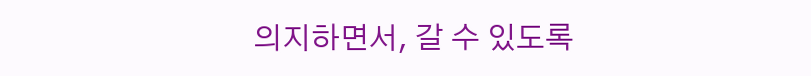의지하면서, 갈 수 있도록